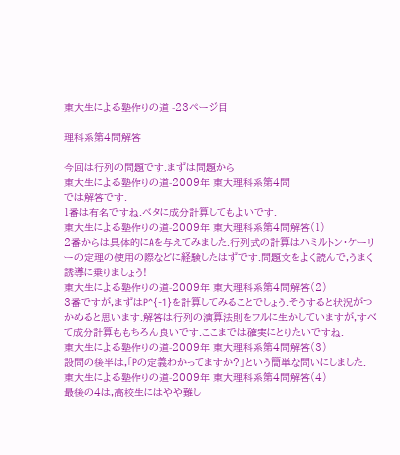東大生による塾作りの道 -23ページ目

理科系第4問解答

今回は行列の問題です.まずは問題から
東大生による塾作りの道-2009年 東大理科系第4問
では解答です.
1番は有名ですね.ベタに成分計算してもよいです.
東大生による塾作りの道-2009年 東大理科系第4問解答(1)
2番からは具体的にAを与えてみました.行列式の計算はハミルトン・ケーリーの定理の使用の際などに経験したはずです.問題文をよく読んで,うまく誘導に乗りましょう!
東大生による塾作りの道-2009年 東大理科系第4問解答(2)
3番ですが,まずはP^{-1}を計算してみることでしょう.そうすると状況がつかめると思います.解答は行列の演算法則をフルに生かしていますが,すべて成分計算ももちろん良いです.ここまでは確実にとりたいですね.
東大生による塾作りの道-2009年 東大理科系第4問解答(3)
設問の後半は,「Pの定義わかってますか?」という簡単な問いにしました.
東大生による塾作りの道-2009年 東大理科系第4問解答(4)
最後の4は,高校生にはやや難し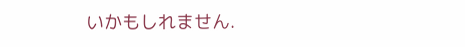いかもしれません.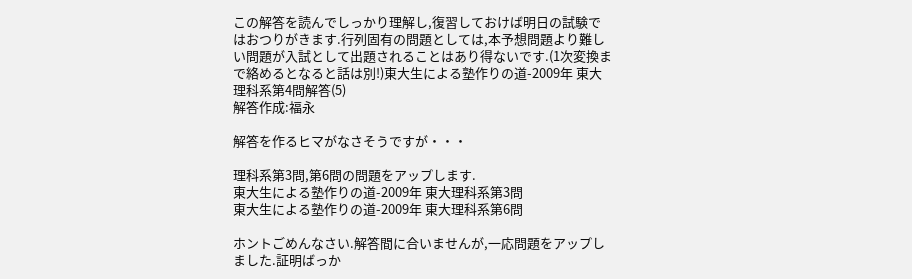この解答を読んでしっかり理解し,復習しておけば明日の試験ではおつりがきます.行列固有の問題としては,本予想問題より難しい問題が入試として出題されることはあり得ないです.(1次変換まで絡めるとなると話は別!)東大生による塾作りの道-2009年 東大理科系第4問解答(5)
解答作成:福永

解答を作るヒマがなさそうですが・・・

理科系第3問,第6問の問題をアップします.
東大生による塾作りの道-2009年 東大理科系第3問
東大生による塾作りの道-2009年 東大理科系第6問

ホントごめんなさい.解答間に合いませんが,一応問題をアップしました.証明ばっか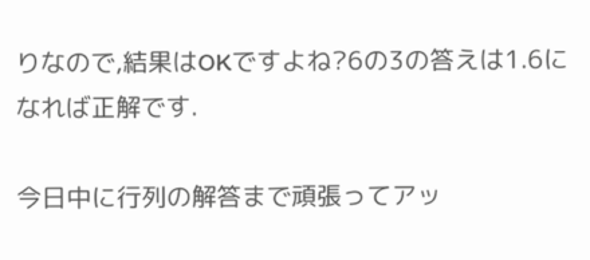りなので,結果はOKですよね?6の3の答えは1.6になれば正解です.

今日中に行列の解答まで頑張ってアッ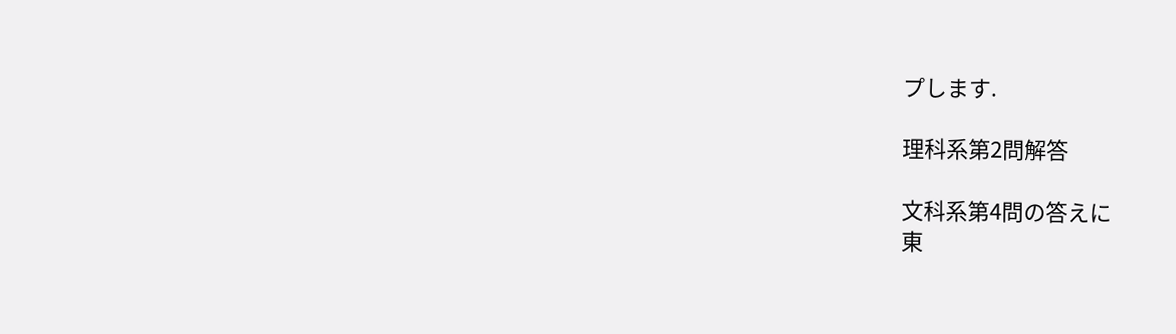プします.

理科系第2問解答

文科系第4問の答えに
東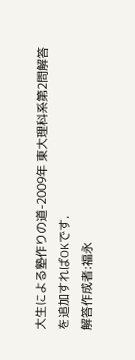大生による塾作りの道-2009年 東大理科系第2問解答
を追加すればOKです.
解答作成者:福永